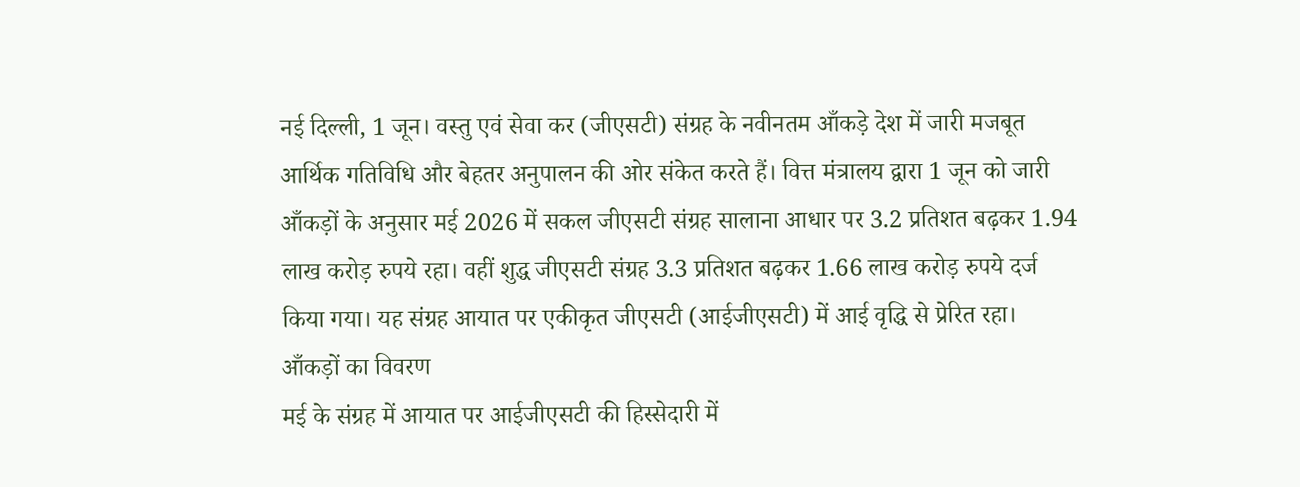नई दिल्ली, 1 जून। वस्तु एवं सेवा कर (जीएसटी) संग्रह के नवीनतम आँकड़े देश में जारी मजबूत आर्थिक गतिविधि और बेहतर अनुपालन की ओर संकेत करते हैं। वित्त मंत्रालय द्वारा 1 जून को जारी आँकड़ों के अनुसार मई 2026 में सकल जीएसटी संग्रह सालाना आधार पर 3.2 प्रतिशत बढ़कर 1.94 लाख करोड़ रुपये रहा। वहीं शुद्ध जीएसटी संग्रह 3.3 प्रतिशत बढ़कर 1.66 लाख करोड़ रुपये दर्ज किया गया। यह संग्रह आयात पर एकीकृत जीएसटी (आईजीएसटी) में आई वृद्धि से प्रेरित रहा।
आँकड़ों का विवरण
मई के संग्रह में आयात पर आईजीएसटी की हिस्सेदारी में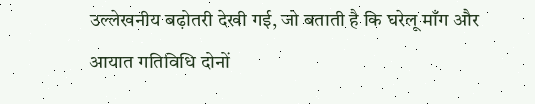उल्लेखनीय बढ़ोतरी देखी गई, जो बताती है कि घरेलू माँग और आयात गतिविधि दोनों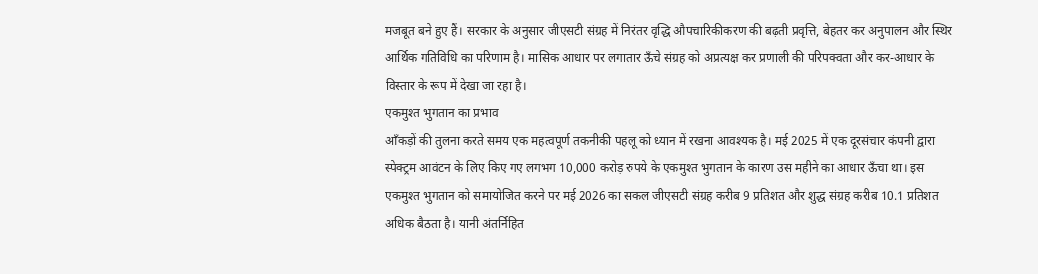मजबूत बने हुए हैं। सरकार के अनुसार जीएसटी संग्रह में निरंतर वृद्धि औपचारिकीकरण की बढ़ती प्रवृत्ति, बेहतर कर अनुपालन और स्थिर आर्थिक गतिविधि का परिणाम है। मासिक आधार पर लगातार ऊँचे संग्रह को अप्रत्यक्ष कर प्रणाली की परिपक्वता और कर-आधार के विस्तार के रूप में देखा जा रहा है।
एकमुश्त भुगतान का प्रभाव
आँकड़ों की तुलना करते समय एक महत्वपूर्ण तकनीकी पहलू को ध्यान में रखना आवश्यक है। मई 2025 में एक दूरसंचार कंपनी द्वारा स्पेक्ट्रम आवंटन के लिए किए गए लगभग 10,000 करोड़ रुपये के एकमुश्त भुगतान के कारण उस महीने का आधार ऊँचा था। इस एकमुश्त भुगतान को समायोजित करने पर मई 2026 का सकल जीएसटी संग्रह करीब 9 प्रतिशत और शुद्ध संग्रह करीब 10.1 प्रतिशत अधिक बैठता है। यानी अंतर्निहित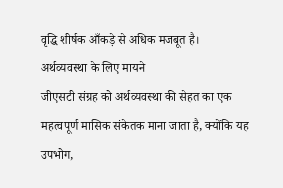वृद्धि शीर्षक आँकड़े से अधिक मजबूत है।
अर्थव्यवस्था के लिए मायने
जीएसटी संग्रह को अर्थव्यवस्था की सेहत का एक महत्वपूर्ण मासिक संकेतक माना जाता है, क्योंकि यह उपभोग,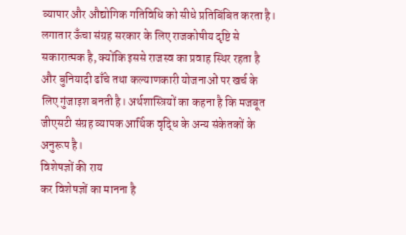व्यापार और औद्योगिक गतिविधि को सीधे प्रतिबिंबित करता है। लगातार ऊँचा संग्रह सरकार के लिए राजकोषीय दृष्टि से सकारात्मक है, क्योंकि इससे राजस्व का प्रवाह स्थिर रहता है और बुनियादी ढाँचे तथा कल्याणकारी योजनाओं पर खर्च के लिए गुंजाइश बनती है। अर्थशास्त्रियों का कहना है कि मजबूत जीएसटी संग्रह व्यापक आर्थिक वृद्धि के अन्य संकेतकों के अनुरूप है।
विशेषज्ञों की राय
कर विशेषज्ञों का मानना है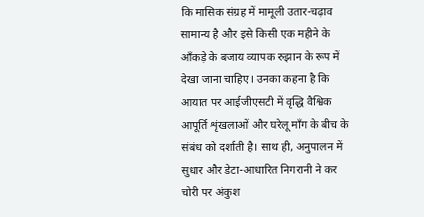कि मासिक संग्रह में मामूली उतार-चढ़ाव सामान्य है और इसे किसी एक महीने के आँकड़े के बजाय व्यापक रुझान के रूप में देखा जाना चाहिए। उनका कहना है कि आयात पर आईजीएसटी में वृद्धि वैश्विक आपूर्ति शृंखलाओं और घरेलू माँग के बीच के संबंध को दर्शाती है। साथ ही, अनुपालन में सुधार और डेटा-आधारित निगरानी ने कर चोरी पर अंकुश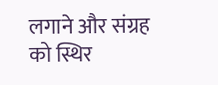लगाने और संग्रह को स्थिर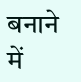बनाने में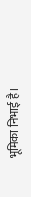भूमिका निभाई है।